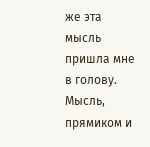же эта мысль пришла мне в голову. Мысль, прямиком и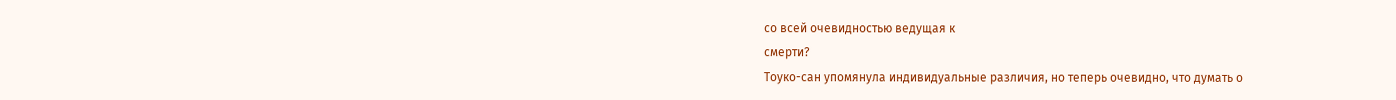со всей очевидностью ведущая к
смерти?
Тоуко-сан упомянула индивидуальные различия, но теперь очевидно, что думать о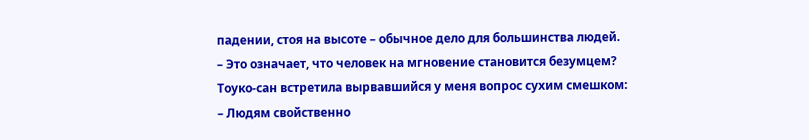падении, стоя на высоте – обычное дело для большинства людей.
– Это означает, что человек на мгновение становится безумцем?
Тоуко-сан встретила вырвавшийся у меня вопрос сухим смешком:
– Людям свойственно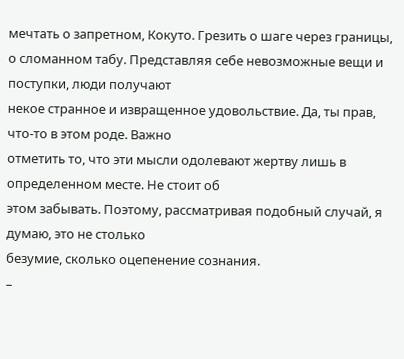мечтать о запретном, Кокуто. Грезить о шаге через границы, о сломанном табу. Представляя себе невозможные вещи и поступки, люди получают
некое странное и извращенное удовольствие. Да, ты прав, что-то в этом роде. Важно
отметить то, что эти мысли одолевают жертву лишь в определенном месте. Не стоит об
этом забывать. Поэтому, рассматривая подобный случай, я думаю, это не столько
безумие, сколько оцепенение сознания.
–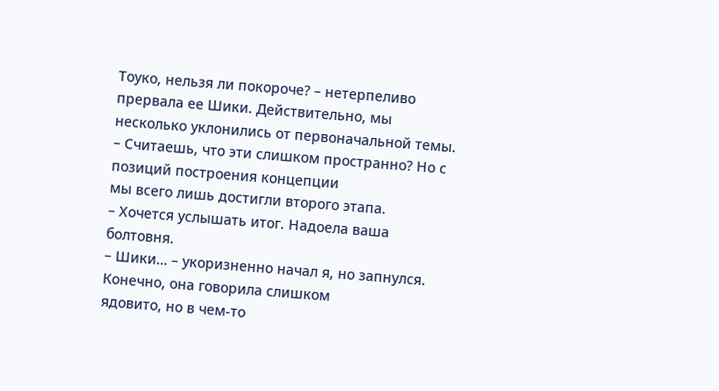Тоуко, нельзя ли покороче? – нетерпеливо прервала ее Шики. Действительно, мы
несколько уклонились от первоначальной темы.
– Считаешь, что эти слишком пространно? Но с позиций построения концепции
мы всего лишь достигли второго этапа.
– Хочется услышать итог. Надоела ваша болтовня.
– Шики… – укоризненно начал я, но запнулся. Конечно, она говорила слишком
ядовито, но в чем-то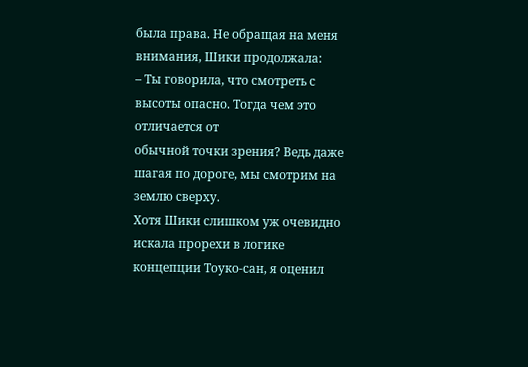была права. Не обращая на меня внимания, Шики продолжала:
– Ты говорила, что смотреть с высоты опасно. Тогда чем это отличается от
обычной точки зрения? Ведь даже шагая по дороге, мы смотрим на землю сверху.
Хотя Шики слишком уж очевидно искала прорехи в логике концепции Тоуко-сан, я оценил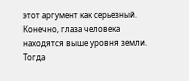этот аргумент как серьезный.
Конечно, глаза человека находятся выше уровня земли. Тогда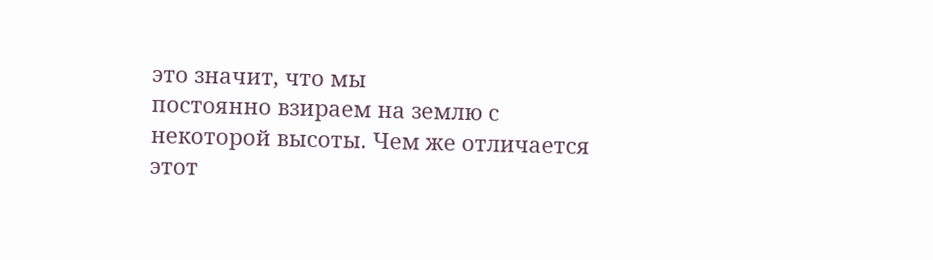это значит, что мы
постоянно взираем на землю с некоторой высоты. Чем же отличается этот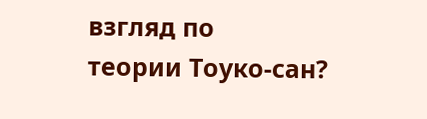взгляд по
теории Тоуко-сан?